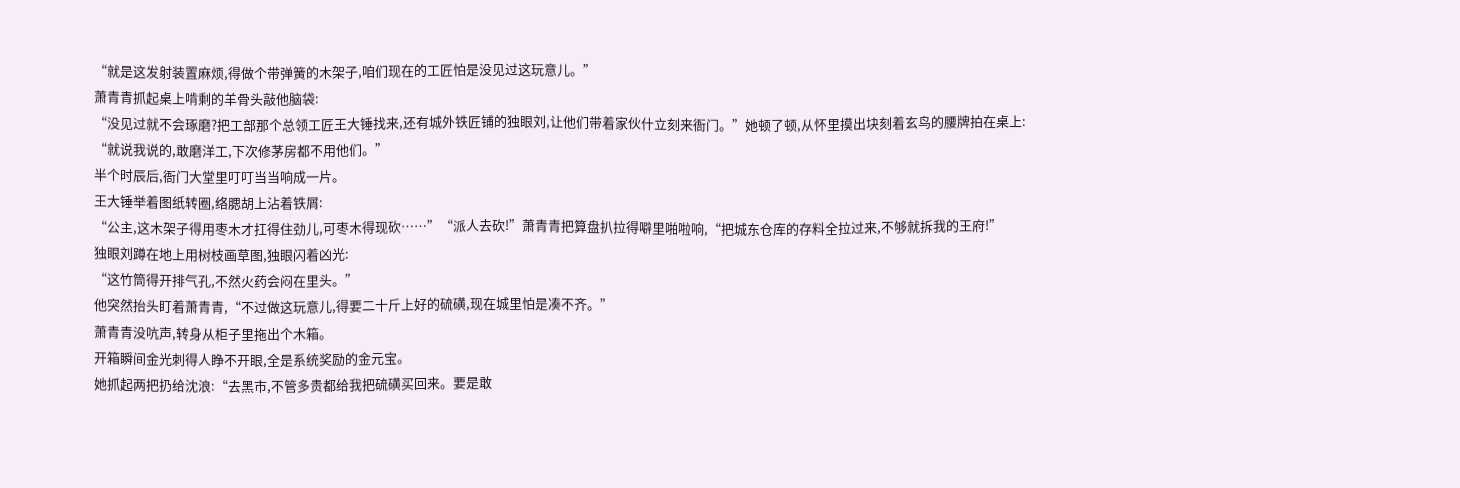“就是这发射装置麻烦,得做个带弹簧的木架子,咱们现在的工匠怕是没见过这玩意儿。”
萧青青抓起桌上啃剩的羊骨头敲他脑袋:
“没见过就不会琢磨?把工部那个总领工匠王大锤找来,还有城外铁匠铺的独眼刘,让他们带着家伙什立刻来衙门。”她顿了顿,从怀里摸出块刻着玄鸟的腰牌拍在桌上:
“就说我说的,敢磨洋工,下次修茅房都不用他们。”
半个时辰后,衙门大堂里叮叮当当响成一片。
王大锤举着图纸转圈,络腮胡上沾着铁屑:
“公主,这木架子得用枣木才扛得住劲儿,可枣木得现砍……”“派人去砍!”萧青青把算盘扒拉得噼里啪啦响,“把城东仓库的存料全拉过来,不够就拆我的王府!”
独眼刘蹲在地上用树枝画草图,独眼闪着凶光:
“这竹筒得开排气孔,不然火药会闷在里头。”
他突然抬头盯着萧青青,“不过做这玩意儿,得要二十斤上好的硫磺,现在城里怕是凑不齐。”
萧青青没吭声,转身从柜子里拖出个木箱。
开箱瞬间金光刺得人睁不开眼,全是系统奖励的金元宝。
她抓起两把扔给沈浪:“去黑市,不管多贵都给我把硫磺买回来。要是敢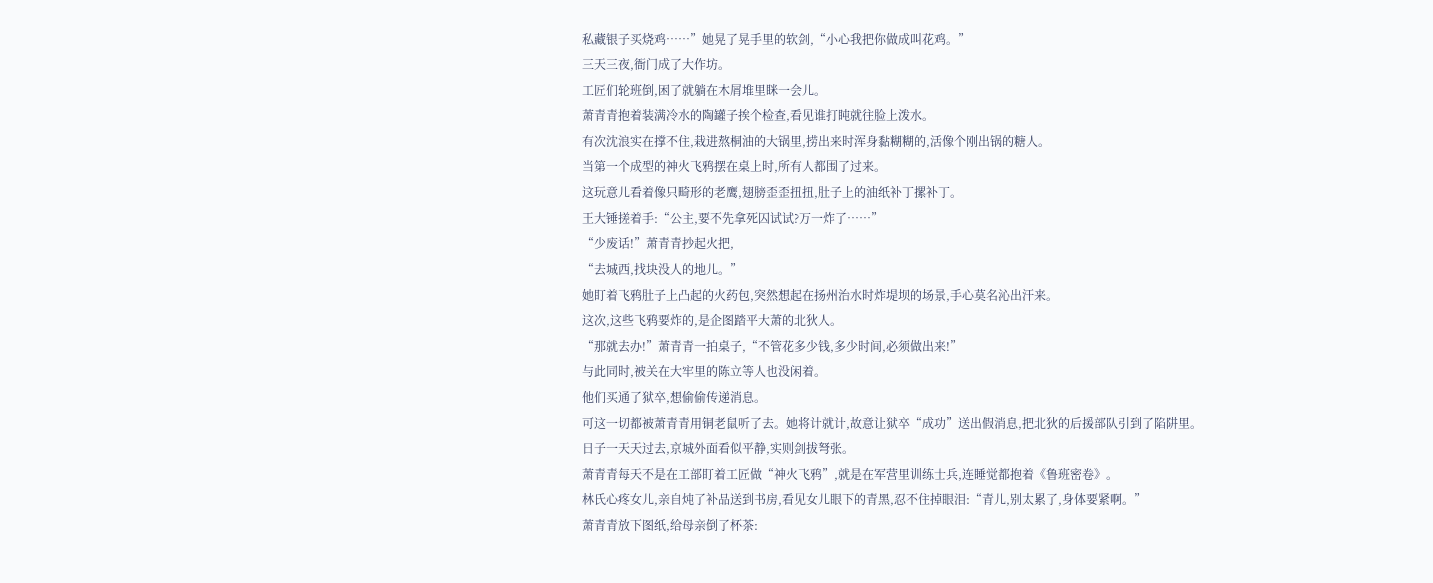私藏银子买烧鸡……”她晃了晃手里的软剑,“小心我把你做成叫花鸡。”
三天三夜,衙门成了大作坊。
工匠们轮班倒,困了就躺在木屑堆里眯一会儿。
萧青青抱着装满冷水的陶罐子挨个检查,看见谁打盹就往脸上泼水。
有次沈浪实在撑不住,栽进熬桐油的大锅里,捞出来时浑身黏糊糊的,活像个刚出锅的糖人。
当第一个成型的神火飞鸦摆在桌上时,所有人都围了过来。
这玩意儿看着像只畸形的老鹰,翅膀歪歪扭扭,肚子上的油纸补丁摞补丁。
王大锤搓着手:“公主,要不先拿死囚试试?万一炸了……”
“少废话!”萧青青抄起火把,
“去城西,找块没人的地儿。”
她盯着飞鸦肚子上凸起的火药包,突然想起在扬州治水时炸堤坝的场景,手心莫名沁出汗来。
这次,这些飞鸦要炸的,是企图踏平大萧的北狄人。
“那就去办!”萧青青一拍桌子,“不管花多少钱,多少时间,必须做出来!”
与此同时,被关在大牢里的陈立等人也没闲着。
他们买通了狱卒,想偷偷传递消息。
可这一切都被萧青青用铜老鼠听了去。她将计就计,故意让狱卒“成功”送出假消息,把北狄的后援部队引到了陷阱里。
日子一天天过去,京城外面看似平静,实则剑拔弩张。
萧青青每天不是在工部盯着工匠做“神火飞鸦”,就是在军营里训练士兵,连睡觉都抱着《鲁班密卷》。
林氏心疼女儿,亲自炖了补品送到书房,看见女儿眼下的青黑,忍不住掉眼泪:“青儿,别太累了,身体要紧啊。”
萧青青放下图纸,给母亲倒了杯茶: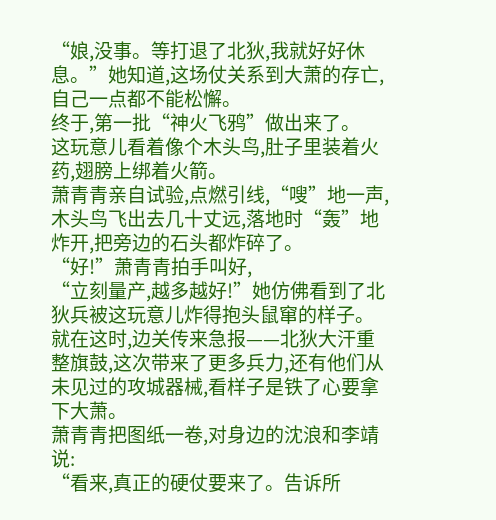“娘,没事。等打退了北狄,我就好好休息。”她知道,这场仗关系到大萧的存亡,自己一点都不能松懈。
终于,第一批“神火飞鸦”做出来了。
这玩意儿看着像个木头鸟,肚子里装着火药,翅膀上绑着火箭。
萧青青亲自试验,点燃引线,“嗖”地一声,木头鸟飞出去几十丈远,落地时“轰”地炸开,把旁边的石头都炸碎了。
“好!”萧青青拍手叫好,
“立刻量产,越多越好!”她仿佛看到了北狄兵被这玩意儿炸得抱头鼠窜的样子。
就在这时,边关传来急报——北狄大汗重整旗鼓,这次带来了更多兵力,还有他们从未见过的攻城器械,看样子是铁了心要拿下大萧。
萧青青把图纸一卷,对身边的沈浪和李靖说:
“看来,真正的硬仗要来了。告诉所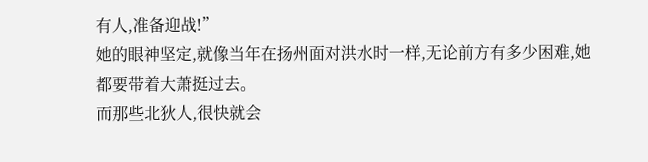有人,准备迎战!”
她的眼神坚定,就像当年在扬州面对洪水时一样,无论前方有多少困难,她都要带着大萧挺过去。
而那些北狄人,很快就会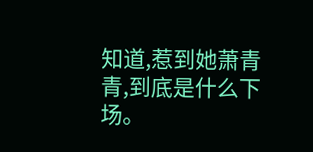知道,惹到她萧青青,到底是什么下场。